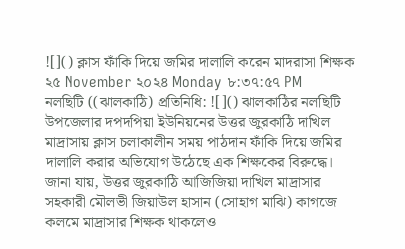![]() ক্লাস ফাঁকি দিয়ে জমির দালালি করেন মাদরাসা শিক্ষক
২৫ November ২০২৪ Monday ৮:৩৭:৫৭ PM
নলছিটি ((ঝালকাঠি) প্রতিনিধি: ![]() ঝালকাঠির নলছিটি উপজেলার দপদপিয়া ইউনিয়নের উত্তর জুরকাঠি দাখিল মাদ্রাসায় ক্লাস চলাকালীন সময় পাঠদান ফাঁকি দিয়ে জমির দালালি করার অভিযোগ উঠেছে এক শিক্ষকের বিরুদ্ধে। জানা যায়, উত্তর জুরকাঠি আজিজিয়া দাখিল মাদ্রাসার সহকারী মৌলভী জিয়াউল হাসান (সোহাগ মাঝি) কাগজে কলমে মাদ্রাসার শিক্ষক থাকলেও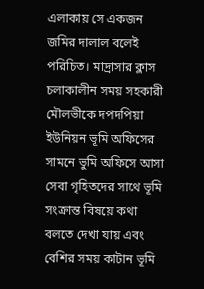এলাকায় সে একজন জমির দালাল বলেই পরিচিত। মাদ্রাসার ক্লাস চলাকালীন সময় সহকারী মৌলভীকে দপদপিয়া ইউনিয়ন ভূমি অফিসের সামনে ভুমি অফিসে আসা সেবা গৃহিতদের সাথে ভূমি সংক্রান্ত বিষয়ে কথা বলতে দেখা যায় এবং বেশির সময় কাটান ভূমি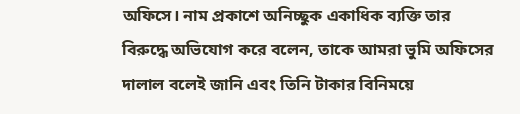অফিসে। নাম প্রকাশে অনিচ্ছুক একাধিক ব্যক্তি তার বিরুদ্ধে অভিযোগ করে বলেন, তাকে আমরা ভুমি অফিসের দালাল বলেই জানি এবং তিনি টাকার বিনিময়ে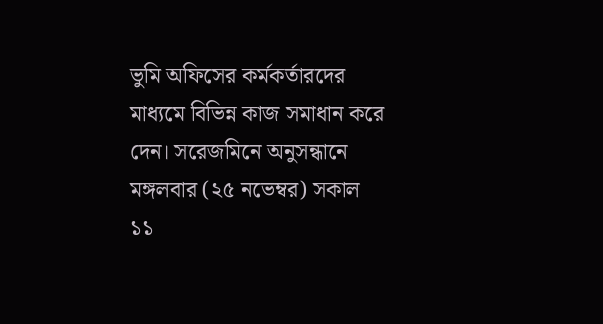ভুমি অফিসের কর্মকর্তারদের মাধ্যমে বিভিন্ন কাজ সমাধান করে দেন। সরেজমিনে অনুসন্ধানে মঙ্গলবার (২৫ নভেম্বর) সকাল ১১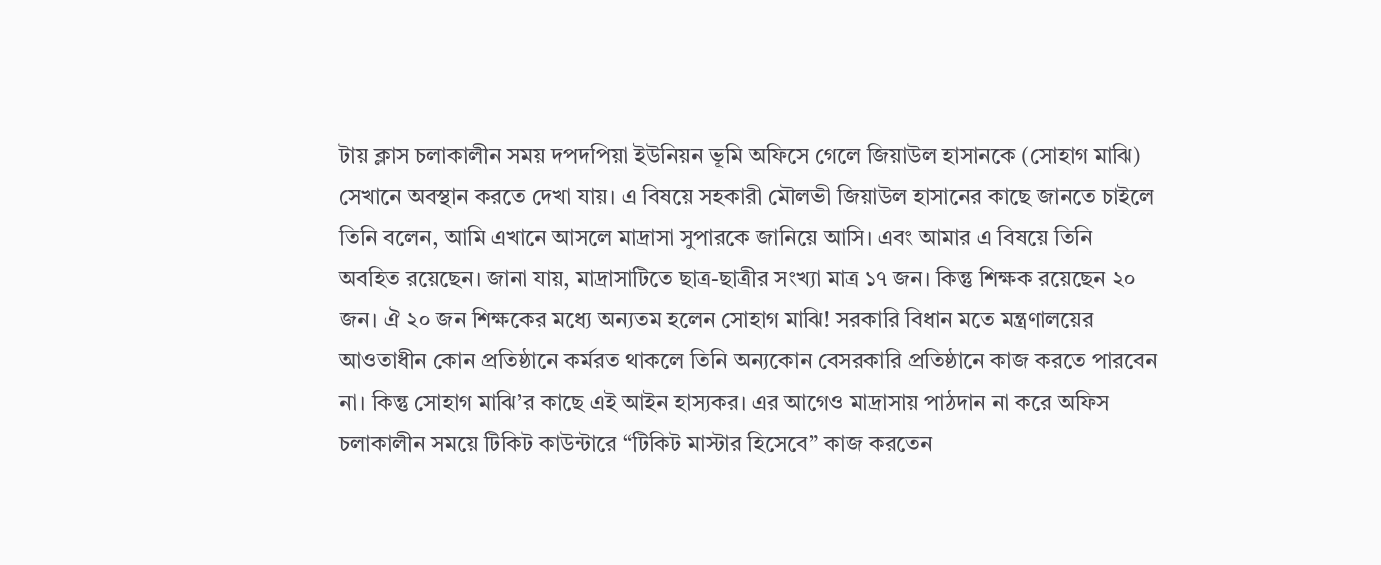টায় ক্লাস চলাকালীন সময় দপদপিয়া ইউনিয়ন ভূমি অফিসে গেলে জিয়াউল হাসানকে (সোহাগ মাঝি) সেখানে অবস্থান করতে দেখা যায়। এ বিষয়ে সহকারী মৌলভী জিয়াউল হাসানের কাছে জানতে চাইলে তিনি বলেন, আমি এখানে আসলে মাদ্রাসা সুপারকে জানিয়ে আসি। এবং আমার এ বিষয়ে তিনি অবহিত রয়েছেন। জানা যায়, মাদ্রাসাটিতে ছাত্র-ছাত্রীর সংখ্যা মাত্র ১৭ জন। কিন্তু শিক্ষক রয়েছেন ২০ জন। ঐ ২০ জন শিক্ষকের মধ্যে অন্যতম হলেন সোহাগ মাঝি! সরকারি বিধান মতে মন্ত্রণালয়ের আওতাধীন কোন প্রতিষ্ঠানে কর্মরত থাকলে তিনি অন্যকোন বেসরকারি প্রতিষ্ঠানে কাজ করতে পারবেন না। কিন্তু সোহাগ মাঝি’র কাছে এই আইন হাস্যকর। এর আগেও মাদ্রাসায় পাঠদান না করে অফিস চলাকালীন সময়ে টিকিট কাউন্টারে “টিকিট মাস্টার হিসেবে” কাজ করতেন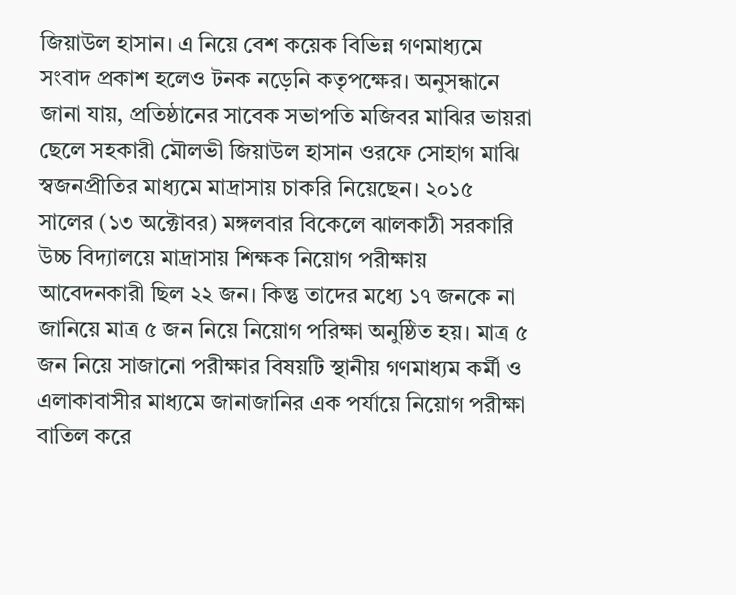জিয়াউল হাসান। এ নিয়ে বেশ কয়েক বিভিন্ন গণমাধ্যমে সংবাদ প্রকাশ হলেও টনক নড়েনি কতৃপক্ষের। অনুসন্ধানে জানা যায়, প্রতিষ্ঠানের সাবেক সভাপতি মজিবর মাঝির ভায়রা ছেলে সহকারী মৌলভী জিয়াউল হাসান ওরফে সোহাগ মাঝি স্বজনপ্রীতির মাধ্যমে মাদ্রাসায় চাকরি নিয়েছেন। ২০১৫ সালের (১৩ অক্টোবর) মঙ্গলবার বিকেলে ঝালকাঠী সরকারি উচ্চ বিদ্যালয়ে মাদ্রাসায় শিক্ষক নিয়োগ পরীক্ষায় আবেদনকারী ছিল ২২ জন। কিন্তু তাদের মধ্যে ১৭ জনকে না জানিয়ে মাত্র ৫ জন নিয়ে নিয়োগ পরিক্ষা অনুষ্ঠিত হয়। মাত্র ৫ জন নিয়ে সাজানো পরীক্ষার বিষয়টি স্থানীয় গণমাধ্যম কর্মী ও এলাকাবাসীর মাধ্যমে জানাজানির এক পর্যায়ে নিয়োগ পরীক্ষা বাতিল করে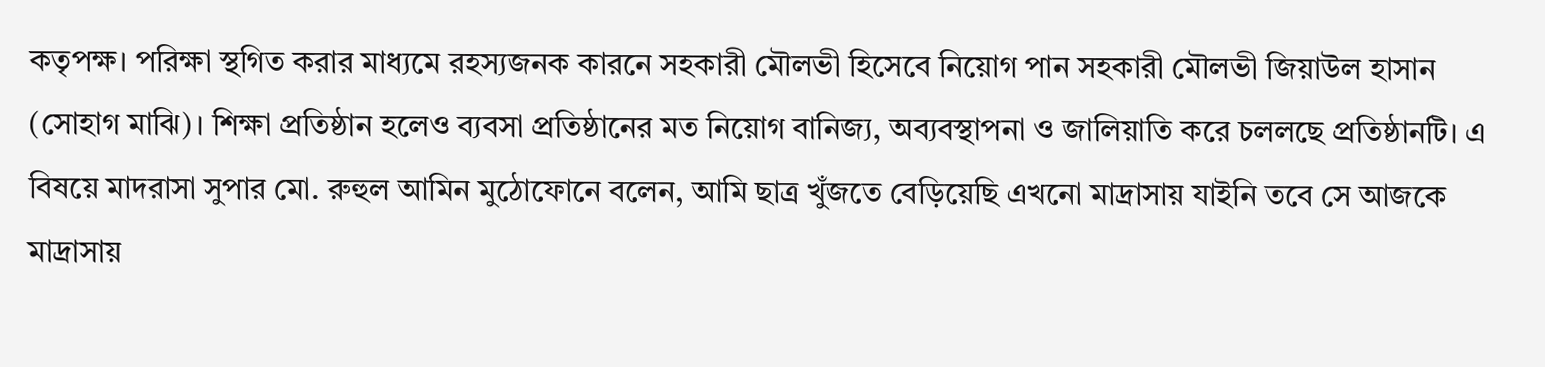কতৃপক্ষ। পরিক্ষা স্থগিত করার মাধ্যমে রহস্যজনক কারনে সহকারী মৌলভী হিসেবে নিয়োগ পান সহকারী মৌলভী জিয়াউল হাসান (সোহাগ মাঝি)। শিক্ষা প্রতিষ্ঠান হলেও ব্যবসা প্রতিষ্ঠানের মত নিয়োগ বানিজ্য, অব্যবস্থাপনা ও জালিয়াতি করে চললছে প্রতিষ্ঠানটি। এ বিষয়ে মাদরাসা সুপার মো. রুহুল আমিন মুঠোফোনে বলেন, আমি ছাত্র খুঁজতে বেড়িয়েছি এখনো মাদ্রাসায় যাইনি তবে সে আজকে মাদ্রাসায়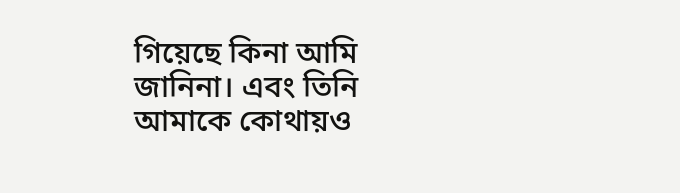গিয়েছে কিনা আমি জানিনা। এবং তিনি আমাকে কোথায়ও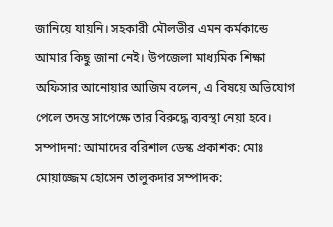জানিয়ে যায়নি। সহকারী মৌলভীর এমন কর্মকান্ডে আমার কিছু জানা নেই। উপজেলা মাধ্যমিক শিক্ষা অফিসার আনোয়ার আজিম বলেন, এ বিষয়ে অভিযোগ পেলে তদন্ত সাপেক্ষে তার বিরুদ্ধে ব্যবস্থা নেয়া হবে। সম্পাদনা: আমাদের বরিশাল ডেস্ক প্রকাশক: মোঃ মোয়াজ্জেম হোসেন তালুকদার সম্পাদক: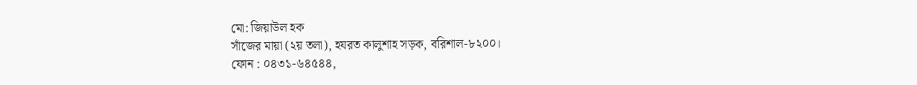মো: জিয়াউল হক
সাঁজের মায়া (২য় তলা), হযরত কালুশাহ সড়ক, বরিশাল-৮২০০।
ফোন : ০৪৩১-৬৪৫৪৪,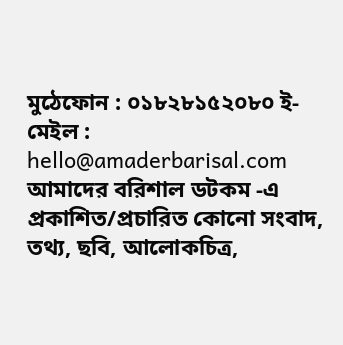মুঠেফোন : ০১৮২৮১৫২০৮০ ই-মেইল : hello@amaderbarisal.com
আমাদের বরিশাল ডটকম -এ প্রকাশিত/প্রচারিত কোনো সংবাদ, তথ্য, ছবি, আলোকচিত্র,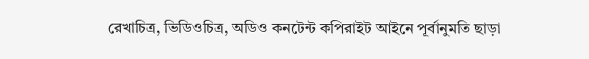রেখাচিত্র, ভিডিওচিত্র, অডিও কনটেন্ট কপিরাইট আইনে পূর্বানুমতি ছাড়া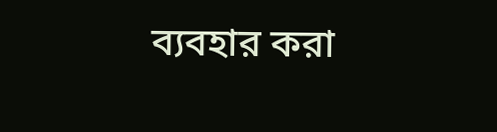ব্যবহার করা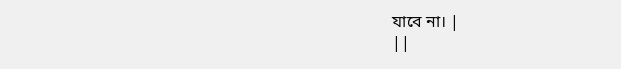যাবে না। |
||